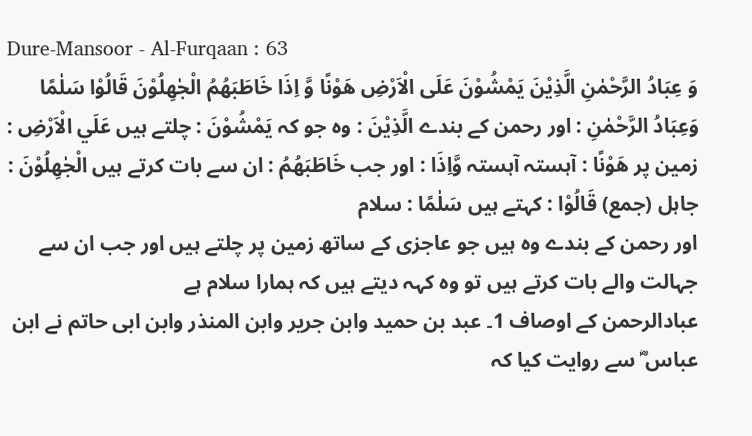Dure-Mansoor - Al-Furqaan : 63
وَ عِبَادُ الرَّحْمٰنِ الَّذِیْنَ یَمْشُوْنَ عَلَى الْاَرْضِ هَوْنًا وَّ اِذَا خَاطَبَهُمُ الْجٰهِلُوْنَ قَالُوْا سَلٰمًا
وَعِبَادُ الرَّحْمٰنِ : اور رحمن کے بندے الَّذِيْنَ : وہ جو کہ يَمْشُوْنَ : چلتے ہیں عَلَي الْاَرْضِ : زمین پر هَوْنًا : آہستہ آہستہ وَّاِذَا : اور جب خَاطَبَهُمُ : ان سے بات کرتے ہیں الْجٰهِلُوْنَ : جاہل (جمع) قَالُوْا : کہتے ہیں سَلٰمًا : سلام
اور رحمن کے بندے وہ ہیں جو عاجزی کے ساتھ زمین پر چلتے ہیں اور جب ان سے جہالت والے بات کرتے ہیں تو وہ کہہ دیتے ہیں کہ ہمارا سلام ہے
عبادالرحمن کے اوصاف 1۔ عبد بن حمید وابن جریر وابن المنذر وابن ابی حاتم نے ابن عباس ؓ سے روایت کیا کہ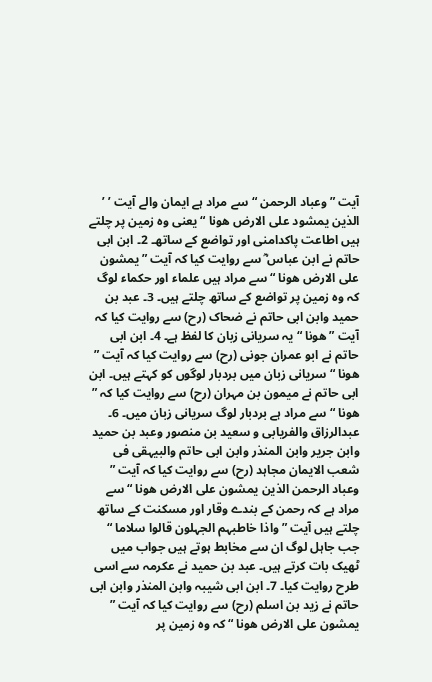آیت ” وعباد الرحمن “ سے مراد ہے ایمان والے آیت ’ ’ الذین یمشود علی الارض ھونا “ یعنی وہ زمین پر چلتے ہیں اطاعت پاکدامنی اور تواضع کے ساتھ۔ 2۔ ابن ابی حاتم نے ابن عباس ؓ سے روایت کیا کہ آیت ” یمشون علی الارض ھونا “ سے مراد ہیں علماء اور حکماء لوگ کہ وہ زمین پر تواضع کے ساتھ چلتے ہیں۔ 3۔ عبد بن حمید وابن ابی حاتم نے ضحاک (رح) سے روایت کیا کہ آیت ” ھونا “ یہ سریانی زبان کا لفظ ہے۔ 4۔ ابن ابی حاتم نے ابو عمران جونی (رح) سے روایت کیا کہ آیت ” ھونا “ سریانی زبان میں بردبار لوگوں کو کہتے ہیں۔ ابن ابی حاتم نے میمون بن مہران (رح) سے روایت کیا کہ ” ھونا “ سے مراد ہے بردبار لوگ سریانی زبان میں۔ 6۔ عبدالرزاق والفریابی و سعید بن منصور وعبد بن حمید وابن جریر وابن المنذر وابن ابی حاتم والبیہقی فی شعب الایمان مجاہد (رح) سے روایت کیا کہ آیت ” وعباد الرحمن الذین یمشون علی الارض ھونا “ سے مراد ہے کہ رحمن کے بندے وقار اور مسکنت کے ساتھ چلتے ہیں آیت ” واذا خاطبہم الجہلون قالوا سلاما “ جب جاہل لوگ ان سے مخابط ہوتے ہیں جواب میں ٹھیک بات کرتے ہیں۔ عبد بن حمید نے عکرمہ سے اسی طرح روایت کیا۔ 7۔ ابن ابی شیبہ وابن المنذر وابن ابی حاتم نے زید بن اسلم (رح) سے روایت کیا کہ آیت ” یمشون علی الارض ھونا “ کہ وہ زمین پر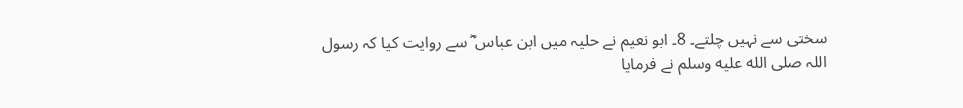سختی سے نہیں چلتے۔ 8۔ ابو نعیم نے حلیہ میں ابن عباس ؓ سے روایت کیا کہ رسول اللہ صلى الله عليه وسلم نے فرمایا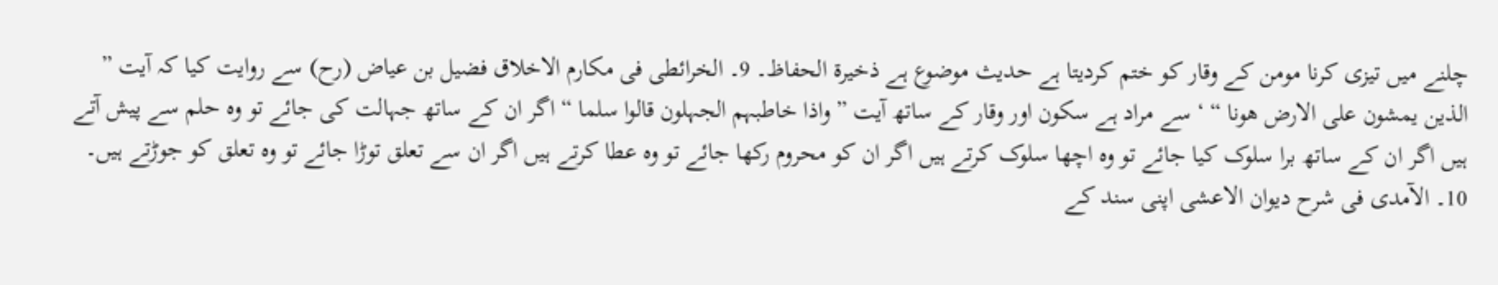چلنے میں تیزی کرنا مومن کے وقار کو ختم کردیتا ہے حدیث موضوع ہے ذخیرۃ الحفاظ۔ 9۔ الخرائطی فی مکارم الاخلاق فضیل بن عیاض (رح) سے روایت کیا کہ آیت ” الذین یمشون علی الارض ھونا “ ‘ سے مراد ہے سکون اور وقار کے ساتھ آیت ” واذا خاطبہم الجہلون قالوا سلما “ اگر ان کے ساتھ جہالت کی جائے تو وہ حلم سے پیش آتے ہیں اگر ان کے ساتھ برا سلوک کیا جائے تو وہ اچھا سلوک کرتے ہیں اگر ان کو محروم رکھا جائے تو وہ عطا کرتے ہیں اگر ان سے تعلق توڑا جائے تو وہ تعلق کو جوڑتے ہیں۔ 10۔ الآمدی فی شرح دیوان الاعشی اپنی سند کے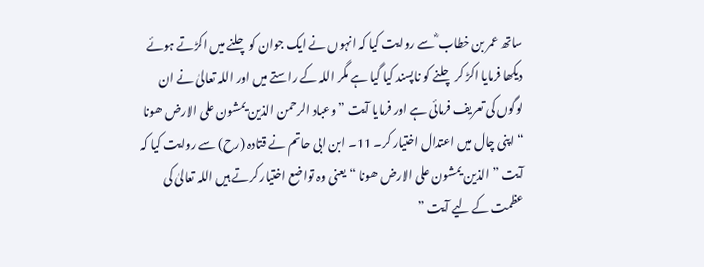ساتھ عمر بن خطاب ؓ سے روایت کیا کہ انہوں نے ایک جوان کو چلنے میں اکڑتے ہوئے دیکھا فرمایا اکڑ کر چلنے کو ناپسند کیا گیا ہے مگر اللہ کے راستے میں اور اللہ تعالیٰ نے ان لوگوں کی تعریف فرمائی ہے اور فرمایا آیت ” وعباد الرحمن الذین یمشون علی الارض ھونا “ اپنی چال میں اعتدال اختیار کر۔ 11۔ ابن ابی حاتم نے قتادہ (رح) سے روایت کیا کہ آیت ” الذین یمشون علی الارض ھونا “ یعنی وہ تواضع اختیار کرتے ہیں اللہ تعالیٰ کی عظمت کے لیے آیت ”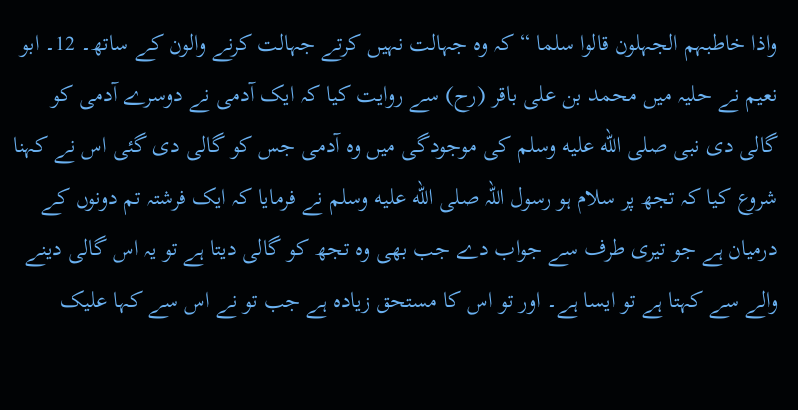واذا خاطبہم الجہلون قالوا سلما “ کہ وہ جہالت نہیں کرتے جہالت کرنے والون کے ساتھ۔ 12۔ ابو نعیم نے حلیہ میں محمد بن علی باقر (رح) سے روایت کیا کہ ایک آدمی نے دوسرے آدمی کو گالی دی نبی صلى الله عليه وسلم کی موجودگی میں وہ آدمی جس کو گالی دی گئی اس نے کہنا شروع کیا کہ تجھ پر سلام ہو رسول اللہ صلى الله عليه وسلم نے فرمایا کہ ایک فرشتہ تم دونوں کے درمیان ہے جو تیری طرف سے جواب دے جب بھی وہ تجھ کو گالی دیتا ہے تو یہ اس گالی دینے والے سے کہتا ہے تو ایسا ہے۔ اور تو اس کا مستحق زیادہ ہے جب تو نے اس سے کہا علیک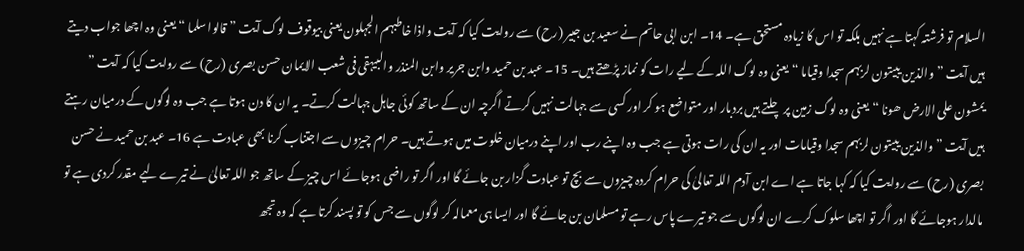السلام تو فرشتہ کہتا ہے نہیں بلکہ تو اس کا زیادہ مستحق ہے۔ 14۔ ابن ابی حاتم نے سعید بن جبیر (رح) سے روایت کیا کہ آیت واذا خاطبہم الجہلون یعنی بیوقوف لوگ آیت ” قالوا سلما “ یعنی وہ اچھا جواب دیتے ہیں آیت ” والذین یبیتون لربہم سجدا وقیاما “ یعنی وہ لوگ اللہ کے لیے رات کو نماز پڑھتے ہیں۔ 15۔ عبد بن حمید وابن جریر وابن المنذر والبیہقی فی شعب الایمان حسن بصری (رح) سے روایت کیا کہ آیت ” یمشون علی الارض ھونا “ یعنی وہ لوگ زمین پر چلتے ہیں بردبار اور متواضع ہو کر اور کسی سے جہالت نہیں کرتے اگرچہ ان کے ساتھ کوئی جاہل جہالت کرتے۔ یہ ان کا دن ہوتا ہے جب وہ لوگوں کے درمیان رہتے ہیں آیت ” والذین یبیتون لربہم سجدا وقیامات اور یہ ان کی رات ہوتی ہے جب وہ اپنے رب اور اپنے درمیان خلوت میں ہوتے ہیں۔ حرام چیزوں سے اجتناب کرنا بھی عبادت ہے 16۔ عبد بن حمید نے حسن بصری (رح) سے روایت کیا کہ کہا جاتا ہے اے ابن آدم اللہ تعالیٰ کی حرام کردہ چیزوں سے بچ تو عبادت گزار بن جائے گا اور اگر تو راضی ہوجائے اس چیز کے ساتھ جو اللہ تعالیٰ نے تیرے لیے مقدر کردی ہے تو مالدار ہوجائے گا اور اگر تو اچھا سلوک کرے ان لوگوں سے جو تیرے پاس رہے تو مسلمان بن جائے گا اور ایسا ہی معمالہ کر لوگوں سے جس کو تو پسند کرتا ہے کہ وہ تجھ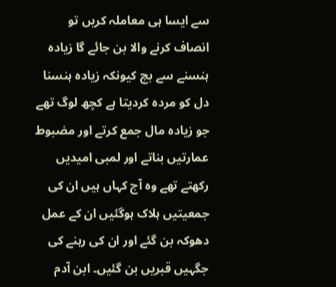سے ایسا ہی معاملہ کریں تو انصاف کرنے والا بن جائے گا زیادہ ہنسنے سے بچ کیونکہ زیادہ ہنسنا دل کو مردہ کردیتا ہے کچھ لوگ تھے جو زیادہ مال جمع کرتے اور مضبوط عمارتیں بناتے اور لمبی امیدیں رکھتے تھے وہ آج کہاں ہیں ان کی جمعیتیں ہلاک ہوگئیں ان کے عمل دھوکہ بن گئے اور ان کی رہنے کی جگہیں قبریں بن گئیں۔ ابن آدم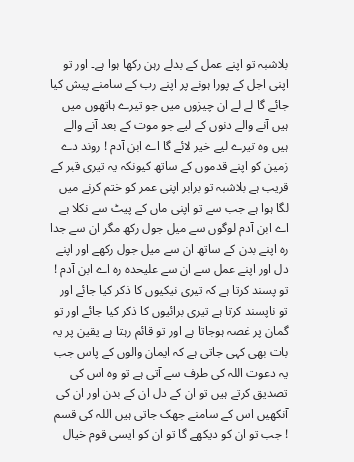بلاشبہ تو اپنے عمل کے بدلے رہن رکھا ہوا ہے۔ اور تو اپنی اجل کے پورا ہونے پر اپنے رب کے سامنے پیش کیا جائے گا لے لے ان چیزوں میں جو تیرے ہاتھوں میں ہیں آنے والے دنوں کے لیے جو موت کے بعد آنے والے ہیں وہ تیرے لیے خیر لائے گا اے ابن آدم ! روند دے زمین کو اپنے قدموں کے ساتھ کیونکہ یہ تیری قبر کے قریب ہے بلاشبہ تو برابر اپنی عمر کو ختم کرنے میں لگا ہوا ہے جب سے تو اپنی ماں کے پیٹ سے نکلا ہے اے ابن آدم لوگوں سے میل جول رکھ مگر ان سے جدا رہ اپنے بدن کے ساتھ ان سے میل جول رکھے اور اپنے دل اور اپنے عمل سے ان سے علیحدہ رہ اے ابن آدم ! تو پسند کرتا ہے کہ تیری نیکیوں کا ذکر کیا جائے اور تو ناپسند کرتا ہے تیری برائیوں کا ذکر کیا جائے اور تو گمان پر غصہ ہوجاتا ہے اور تو قائم رہتا ہے یقین پر یہ بات بھی کہی جاتی ہے کہ ایمان والوں کے پاس جب یہ دعوت اللہ کی طرف سے آتی ہے تو وہ اس کی تصدیق کرتے ہیں تو ان کے دل ان کے بدن اور ان کی آنکھیں اس کے سامنے جھک جاتی ہیں اللہ کی قسم ! جب تو ان کو دیکھے گا تو ان کو ایسی قوم خیال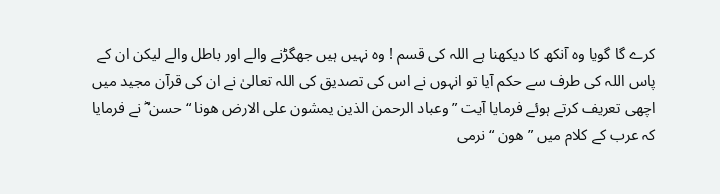کرے گا گویا وہ آنکھ کا دیکھنا ہے اللہ کی قسم ! وہ نہیں ہیں جھگڑنے والے اور باطل والے لیکن ان کے پاس اللہ کی طرف سے حکم آیا تو انہوں نے اس کی تصدیق کی اللہ تعالیٰ نے ان کی قرآن مجید میں اچھی تعریف کرتے ہوئے فرمایا آیت ” وعباد الرحمن الذین یمشون علی الارض ھونا “ حسن ؓ نے فرمایا کہ عرب کے کلام میں ” ھون “ نرمی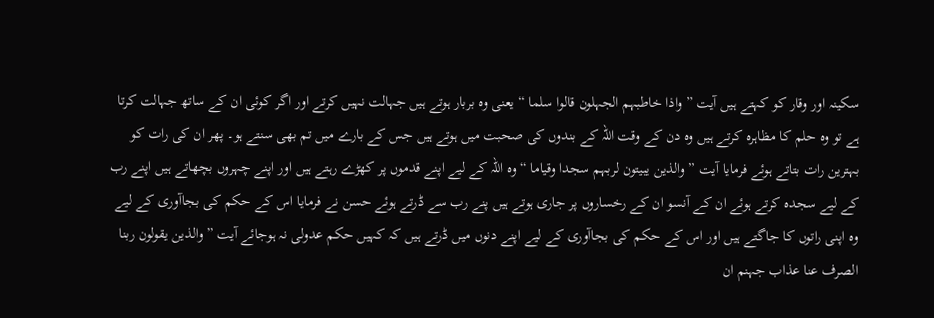سکینہ اور وقار کو کہتے ہیں آیت ” واذا خاطبہم الجہلون قالوا سلما “ یعنی وہ بربار ہوتے ہیں جہالت نہیں کرتے اور اگر کوئی ان کے ساتھ جہالت کرتا ہے تو وہ حلم کا مظاہرہ کرتے ہیں وہ دن کے وقت اللہ کے بندوں کی صحبت میں ہوتے ہیں جس کے بارے میں تم بھی سنتے ہو۔ پھر ان کی رات کو بہترین رات بتاتے ہوئے فرمایا آیت ” والذین یبیتون لربہم سجدا وقیاما “ وہ اللہ کے لیے اپنے قدموں پر کھڑے رہتے ہیں اور اپنے چہروں بچھاتے ہیں اپنے رب کے لیے سجدہ کرتے ہوئے ان کے آنسو ان کے رخساروں پر جاری ہوتے ہیں پنے رب سے ڈرتے ہوئے حسن نے فرمایا اس کے حکم کی بجاآوری کے لیے وہ اپنی راتوں کا جاگتے ہیں اور اس کے حکم کی بجاآوری کے لیے اپنے دنوں میں ڈرتے ہیں کہ کہیں حکم عدولی نہ ہوجائے آیت ” والذین یقولون ربنا الصرف عنا عذاب جہنم ان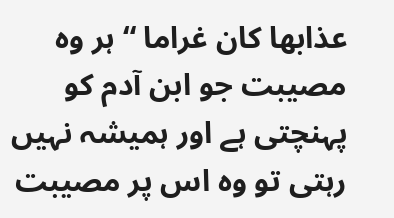عذابھا کان غراما “ ہر وہ مصیبت جو ابن آدم کو پہنچتی ہے اور ہمیشہ نہیں رہتی تو وہ اس پر مصیبت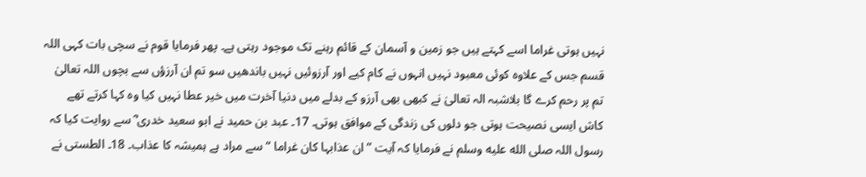نہیں ہوتی غراما اسے کہتے ہیں جو زمین و آسمان کے قائم رہنے تک موجود رہتی ہے۔ پھر فرمایا قوم نے سچی بات کہی اللہ قسم جس کے علاوہ کوئی معبود نہیں انہوں نے کام کیے اور آرزوئیں نہیں باندھیں سو تم ان آرزؤں سے بچوں اللہ تعالیٰ تم پر رحم کرے گا بلاشبہ الہ تعالیٰ نے کبھی بھی آرزو کے بدلے میں دنیا آخرت میں خیر عطا نہیں کیا وہ کہا کرتے تھے کاش ایسی نصیحت ہوتی جو دلوں کی زندگی کے موافق ہوتی۔ 17۔ عبد بن حمید نے ابو سعید خدری ؓ سے روایت کیا کہ رسول اللہ صلى الله عليه وسلم نے فرمایا کہ آیت ” ان عذابہا کان غراما “ سے مراد ہے ہمیشہ کا عذاب۔ 18۔ الطستی نے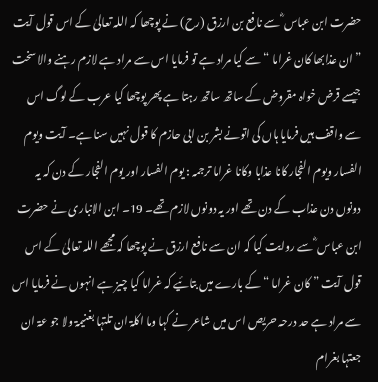حضرت ابن عباس ؓ سے نافع بن ارزق (رح) نے پوچھا کہ اللہ تعالیٰ کے اس قول آیت ” ان عذابھا کان غراما “ سے کیا مراد ہے تو فرمایا اس سے مراد ہے لازم رہنے والا سخت جیسے قرض خواہ مقروض کے ساتھ ساتھ رہتا ہے پھر پوچھا کیا عرب کے لوگ اس سے واقف ہیں فرمایا ہاں کی اتونے بشر بن ابی حازم کا قول نہیں سنا ہے۔ آیت ویوم الفسار ویوم الفجار کانا عذابا وکانا غراما ترجمہ : یوم الفسار اور یوم الفجار کے دن کہ یہ دونوں دن عذاب کے دن تھے اور یہ دونوں لازم تھے۔ 19۔ ابن الانباری نے حضرت ابن عباس ؓ سے روایت کیا کہ ان سے نافع ارزق نے پوچھا کہ مجھے اللہ تعالیٰ کے اس قول آیت ” کان غراما “ کے بارے میں بتائیے کہ غراما کیا چیز ہے انہوں نے فرمایا اس سے مراد ہے حد درحہ حریص اس میں شاعر نے کہا وما اکلۃ ان تلتہا بغنیمۃ ولا جو عۃ ان جعتہا بغرام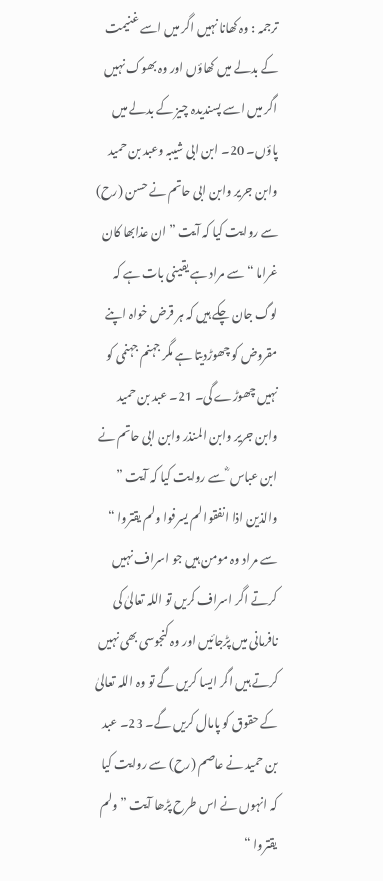ترجمہ : وہ کھانا نہیں اگر میں اسے غنیمت کے بدلے میں کھاؤں اور وہ بھوک نہیں اگر میں اسے پسندیدہ چیز کے بدلے میں پاؤں۔ 20۔ ابن ابی شیبہ وعبد بن حمید وابن جریر وابن ابی حاتم نے حسن (رح) سے روایت کیا کہ آیت ” ان عذابھا کان غراما “ سے مراد ہے یقینی بات ہے کہ لوگ جان چکے ہیں کہ ہر قرض خواہ اپنے مقروض کو چھوڑدیتا ہے مگر جہنم جہنمی کو نہیں چھوڑے گی۔ 21۔ عبد بن حمید وابن جریر وابن المنذر وابن ابی حاتم نے ابن عباس ؓ سے روایت کیا کہ آیت ” والذین اذا انفقوا لم یسرفوا ولم یقتروا “ سے مراد وہ مومن ہیں جو اسراف نہیں کرتے اگر اسراف کریں تو اللہ تعالیٰ کی نافرمانی میں پڑجائیں اور وہ کنجوسی بھی نہیں کرتے ہیں اگر ایسا کریں گے تو وہ اللہ تعالیٰ کے حقوق کو پامال کریں گے۔ 23۔ عبد بن حمید نے عاصم (رح) سے روایت کیا کہ انہوں نے اس طرح پڑھا آیت ” ولم یقتروا “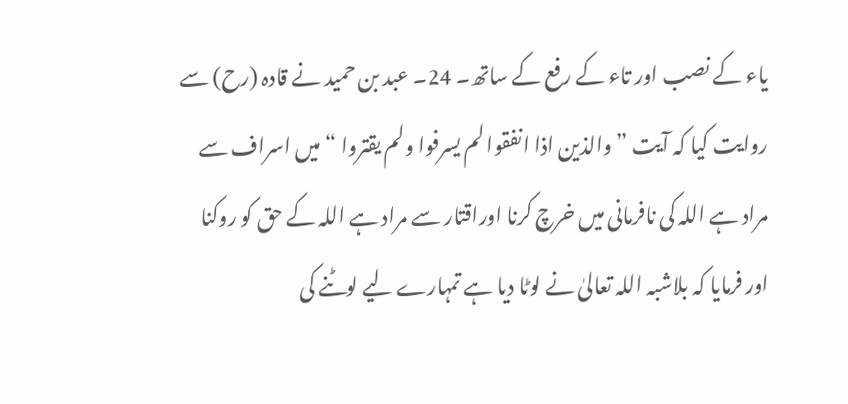یاء کے نصب اور تاء کے رفع کے ساتھ۔ 24۔ عبد بن حمید نے قادہ (رح) سے روایت کیا کہ آیت ” والذین اذا انفقوا لم یسرفوا ولم یقتروا “ میں اسراف سے مراد ہے اللہ کی نافرمانی میں خرچ کرنا اوراقتار سے مراد ہے اللہ کے حق کو روکنا اور فرمایا کہ بلاشبہ اللہ تعالیٰ نے لوٹا دیا ہے تمہارے لیے لوٹنے کی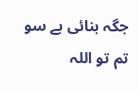جگہ بنائی ہے سو تم تو اللہ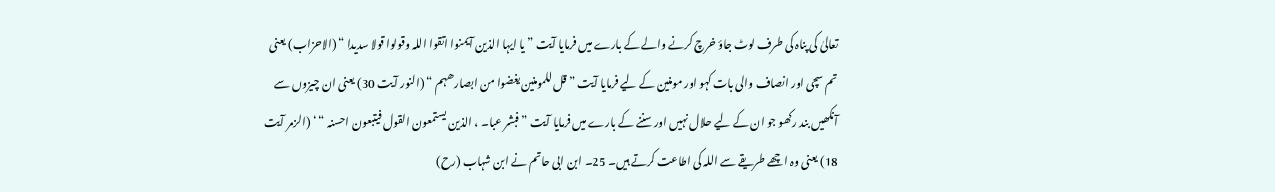تعالیٰ کی پناہ کی طرف لوٹ جاؤ خرچ کرنے والے کے بارے میں فرمایا آیت ” یا ایہا الذین آیمنوا اتقوا اللہ وقولوا قولا سدیدا “ (الاحزاب) یعنی تم سچی اور انصاف والی بات کہو اور مومنین کے لیے فرمایا آیت ” قل للمومنین یغضوا من ابصارھہم “ (النور آیت 30) یعنی ان چیزوں سے آنکھیں بند رکھو جو ان کے لیے حلال نہیں اور سننے کے بارے میں فرمایا آیت ” فبشر عبا۔ ، الذین یستمعون القول فیتبعون احسنہ “ ‘ (الزمر آیت 18) یعنی وہ اچھے طریقے سے اللہ کی اطاعت کرتے ہیں۔ 25۔ ابن ابی حاتم نے ابن شہاب (رح)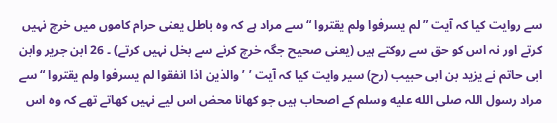سے روایت کیا کہ آیت ” لم یسرفوا ولم یقتروا “ سے مراد ہے کہ وہ باطل یعنی حرام کاموں میں خرچ نہیں کرتے اور نہ اس کو حق سے روکتے ہیں (یعنی صحیح جگہ خرچ کرنے سے بخل نہیں کرتے) ۔ 26 ابن جریر وابن ابی حاتم نے یزید بن ابی حبیب (رح) سیر وایت کیا کہ آیت ’ ’ والذین اذا انفقوا لم یسرفوا ولم یقتروا “ سے مراد رسول اللہ صلى الله عليه وسلم کے اصحاب ہیں جو کھانا محض اس لیے نہیں کھاتے تھے کہ وہ اس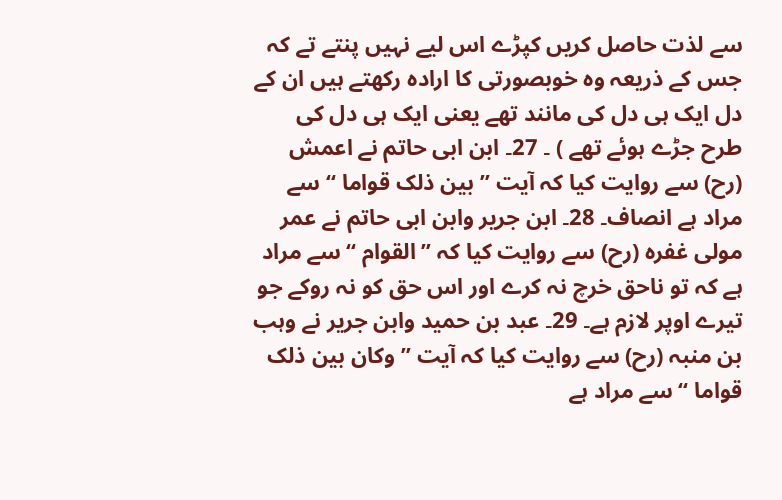سے لذت حاصل کریں کپڑے اس لیے نہیں پنتے تے کہ جس کے ذریعہ وہ خوبصورتی کا ارادہ رکھتے ہیں ان کے دل ایک ہی دل کی مانند تھے یعنی ایک ہی دل کی طرح جڑے ہوئے تھے ) ۔ 27۔ ابن ابی حاتم نے اعمش (رح) سے روایت کیا کہ آیت ” بین ذلک قواما “ سے مراد ہے انصاف۔ 28۔ ابن جریر وابن ابی حاتم نے عمر مولی غفرہ (رح) سے روایت کیا کہ ” القوام “ سے مراد ہے کہ تو ناحق خرچ نہ کرے اور اس حق کو نہ روکے جو تیرے اوپر لازم ہے۔ 29۔ عبد بن حمید وابن جریر نے وہب بن منبہ (رح) سے روایت کیا کہ آیت ” وکان بین ذلک قواما “ سے مراد ہے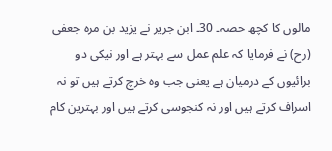مالوں کا کچھ حصہ۔ 30۔ ابن جریر نے یزید بن مرہ جعفی (رح) نے فرمایا کہ علم عمل سے بہتر ہے اور نیکی دو برائیوں کے درمیان ہے یعنی جب وہ خرچ کرتے ہیں تو نہ اسراف کرتے ہیں اور نہ کنجوسی کرتے ہیں اور بہترین کام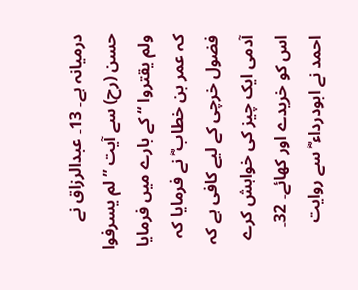درمیانہ ہے۔ 13۔ عبدالرزاق نے حسن (رح) سے آیت ” لم یسرفوا ولم یقتروا “ کے بارے میں فرمایا کہ عمر بن خطاب ؓ نے فرمایا کہ فضول خرچی کے لیے کافی ہے کہ آدمی ایک چیز کی خواہش کرے اس کو خریدے اور کھائے۔ 32۔ احمد نے ابودرداء ؓ سے روایت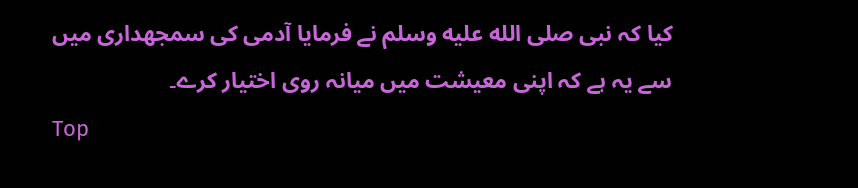کیا کہ نبی صلى الله عليه وسلم نے فرمایا آدمی کی سمجھداری میں سے یہ ہے کہ اپنی معیشت میں میانہ روی اختیار کرے۔
Top